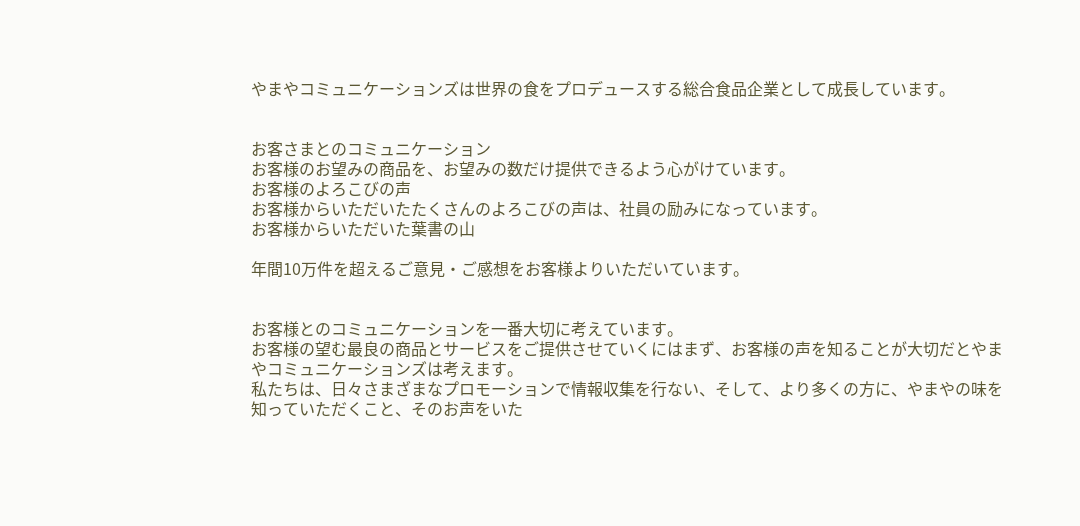やまやコミュニケーションズは世界の食をプロデュースする総合食品企業として成長しています。


お客さまとのコミュニケーション
お客様のお望みの商品を、お望みの数だけ提供できるよう心がけています。
お客様のよろこびの声
お客様からいただいたたくさんのよろこびの声は、社員の励みになっています。
お客様からいただいた葉書の山

年間10万件を超えるご意見・ご感想をお客様よりいただいています。


お客様とのコミュニケーションを一番大切に考えています。
お客様の望む最良の商品とサービスをご提供させていくにはまず、お客様の声を知ることが大切だとやまやコミュニケーションズは考えます。
私たちは、日々さまざまなプロモーションで情報収集を行ない、そして、より多くの方に、やまやの味を知っていただくこと、そのお声をいた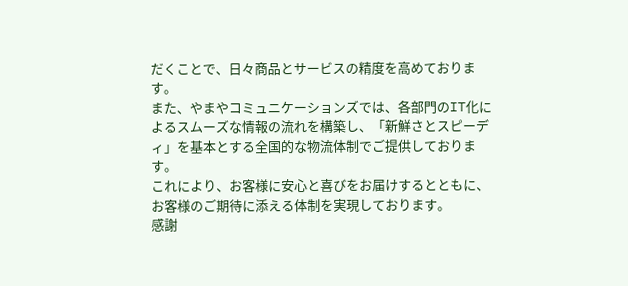だくことで、日々商品とサービスの精度を高めております。
また、やまやコミュニケーションズでは、各部門のIT化によるスムーズな情報の流れを構築し、「新鮮さとスピーディ」を基本とする全国的な物流体制でご提供しております。
これにより、お客様に安心と喜びをお届けするとともに、お客様のご期待に添える体制を実現しております。
感謝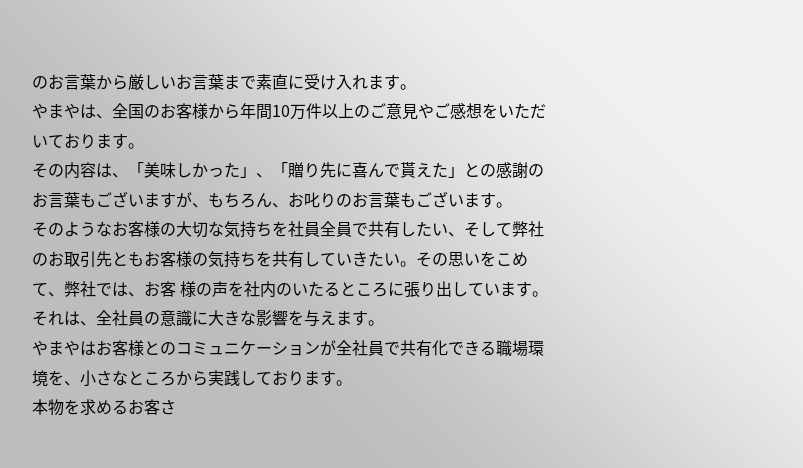のお言葉から厳しいお言葉まで素直に受け入れます。
やまやは、全国のお客様から年間10万件以上のご意見やご感想をいただいております。
その内容は、「美味しかった」、「贈り先に喜んで貰えた」との感謝のお言葉もございますが、もちろん、お叱りのお言葉もございます。
そのようなお客様の大切な気持ちを社員全員で共有したい、そして弊社のお取引先ともお客様の気持ちを共有していきたい。その思いをこめて、弊社では、お客 様の声を社内のいたるところに張り出しています。それは、全社員の意識に大きな影響を与えます。
やまやはお客様とのコミュニケーションが全社員で共有化できる職場環境を、小さなところから実践しております。
本物を求めるお客さ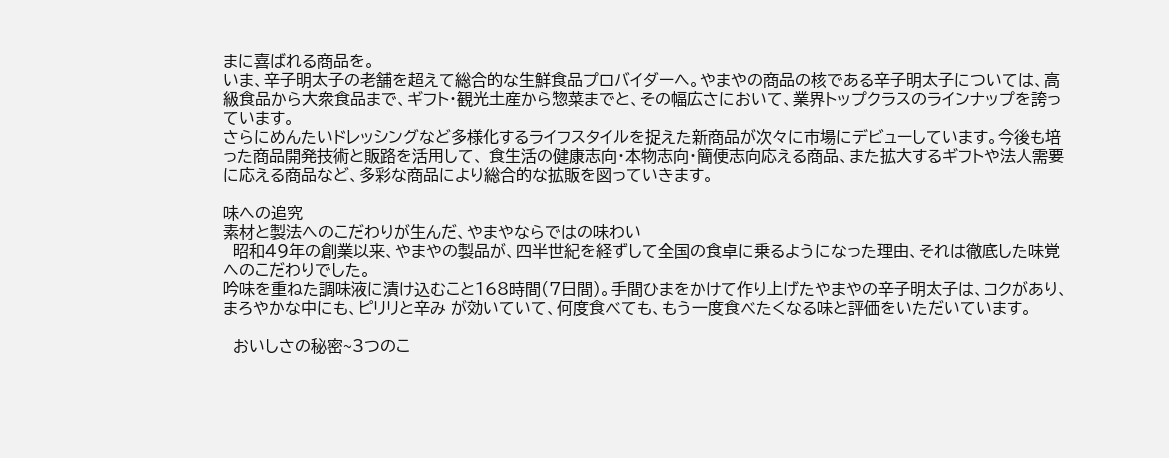まに喜ばれる商品を。
いま、辛子明太子の老舗を超えて総合的な生鮮食品プロバイダーへ。やまやの商品の核である辛子明太子については、高級食品から大衆食品まで、ギフト・観光土産から惣菜までと、その幅広さにおいて、業界トップクラスのラインナップを誇っています。
さらにめんたいドレッシングなど多様化するライフスタイルを捉えた新商品が次々に市場にデビューしています。今後も培った商品開発技術と販路を活用して、 食生活の健康志向・本物志向・簡便志向応える商品、また拡大するギフトや法人需要に応える商品など、多彩な商品により総合的な拡販を図っていきます。

味への追究
素材と製法へのこだわりが生んだ、やまやならではの味わい
  昭和49年の創業以来、やまやの製品が、四半世紀を経ずして全国の食卓に乗るようになった理由、それは徹底した味覚へのこだわりでした。
吟味を重ねた調味液に漬け込むこと168時間(7日間)。手間ひまをかけて作り上げたやまやの辛子明太子は、コクがあり、まろやかな中にも、ピリリと辛み が効いていて、何度食べても、もう一度食べたくなる味と評価をいただいています。

  おいしさの秘密~3つのこ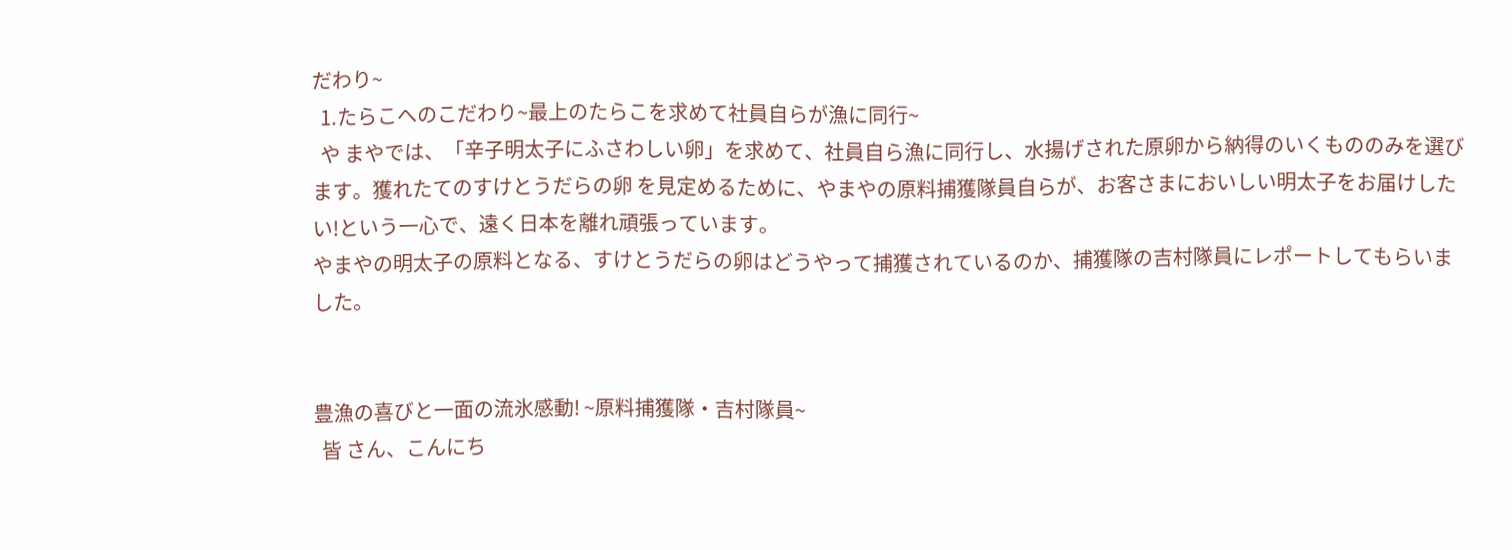だわり~
  1.たらこへのこだわり~最上のたらこを求めて社員自らが漁に同行~
  や まやでは、「辛子明太子にふさわしい卵」を求めて、社員自ら漁に同行し、水揚げされた原卵から納得のいくもののみを選びます。獲れたてのすけとうだらの卵 を見定めるために、やまやの原料捕獲隊員自らが、お客さまにおいしい明太子をお届けしたい!という一心で、遠く日本を離れ頑張っています。
やまやの明太子の原料となる、すけとうだらの卵はどうやって捕獲されているのか、捕獲隊の吉村隊員にレポートしてもらいました。


豊漁の喜びと一面の流氷感動! ~原料捕獲隊・吉村隊員~
  皆 さん、こんにち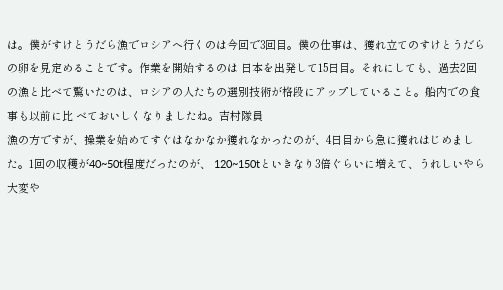は。僕がすけとうだら漁でロシアへ行くのは今回で3回目。僕の仕事は、獲れ立てのすけとうだらの卵を見定めることです。作業を開始するのは 日本を出発して15日目。それにしても、過去2回の漁と比べて驚いたのは、ロシアの人たちの選別技術が格段にアップしていること。船内での食事も以前に比 べておいしくなりましたね。吉村隊員
漁の方ですが、操業を始めてすぐはなかなか獲れなかったのが、4日目から急に獲れはじめました。1回の収穫が40~50t程度だったのが、 120~150tといきなり3倍ぐらいに増えて、うれしいやら大変や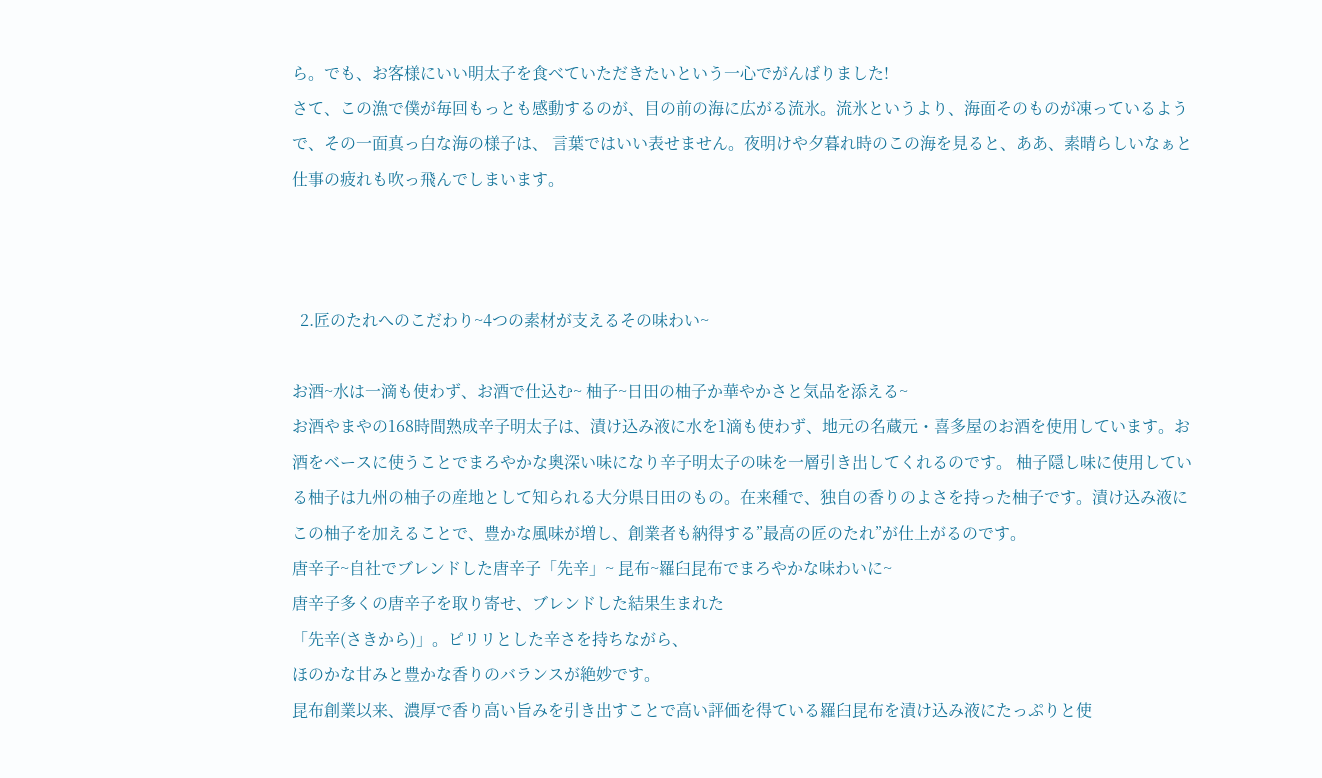ら。でも、お客様にいい明太子を食べていただきたいという一心でがんばりました!
さて、この漁で僕が毎回もっとも感動するのが、目の前の海に広がる流氷。流氷というより、海面そのものが凍っているようで、その一面真っ白な海の様子は、 言葉ではいい表せません。夜明けや夕暮れ時のこの海を見ると、ああ、素晴らしいなぁと仕事の疲れも吹っ飛んでしまいます。



  2.匠のたれへのこだわり~4つの素材が支えるその味わい~

お酒~水は一滴も使わず、お酒で仕込む~ 柚子~日田の柚子か華やかさと気品を添える~
お酒やまやの168時間熟成辛子明太子は、漬け込み液に水を1滴も使わず、地元の名蔵元・喜多屋のお酒を使用しています。お酒をベースに使うことでまろやかな奥深い味になり辛子明太子の味を一層引き出してくれるのです。 柚子隠し味に使用している柚子は九州の柚子の産地として知られる大分県日田のもの。在来種で、独自の香りのよさを持った柚子です。漬け込み液にこの柚子を加えることで、豊かな風味が増し、創業者も納得する”最高の匠のたれ”が仕上がるのです。
唐辛子~自社でブレンドした唐辛子「先辛」~ 昆布~羅臼昆布でまろやかな味わいに~
唐辛子多くの唐辛子を取り寄せ、ブレンドした結果生まれた
「先辛(さきから)」。ピリリとした辛さを持ちながら、
ほのかな甘みと豊かな香りのバランスが絶妙です。
昆布創業以来、濃厚で香り高い旨みを引き出すことで高い評価を得ている羅臼昆布を漬け込み液にたっぷりと使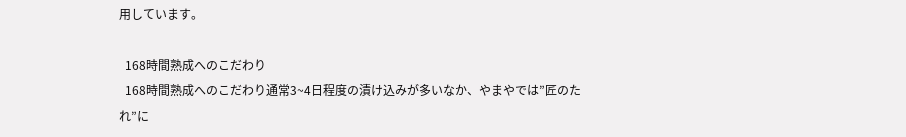用しています。

  168時間熟成へのこだわり
  168時間熟成へのこだわり通常3~4日程度の漬け込みが多いなか、やまやでは”匠のたれ”に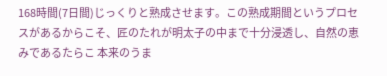168時間(7日間)じっくりと熟成させます。この熟成期間というプロセスがあるからこそ、匠のたれが明太子の中まで十分浸透し、自然の恵みであるたらこ 本来のうま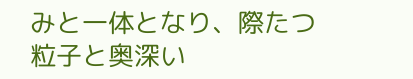みと一体となり、際たつ粒子と奥深い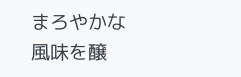まろやかな風味を醸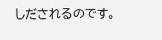しだされるのです。